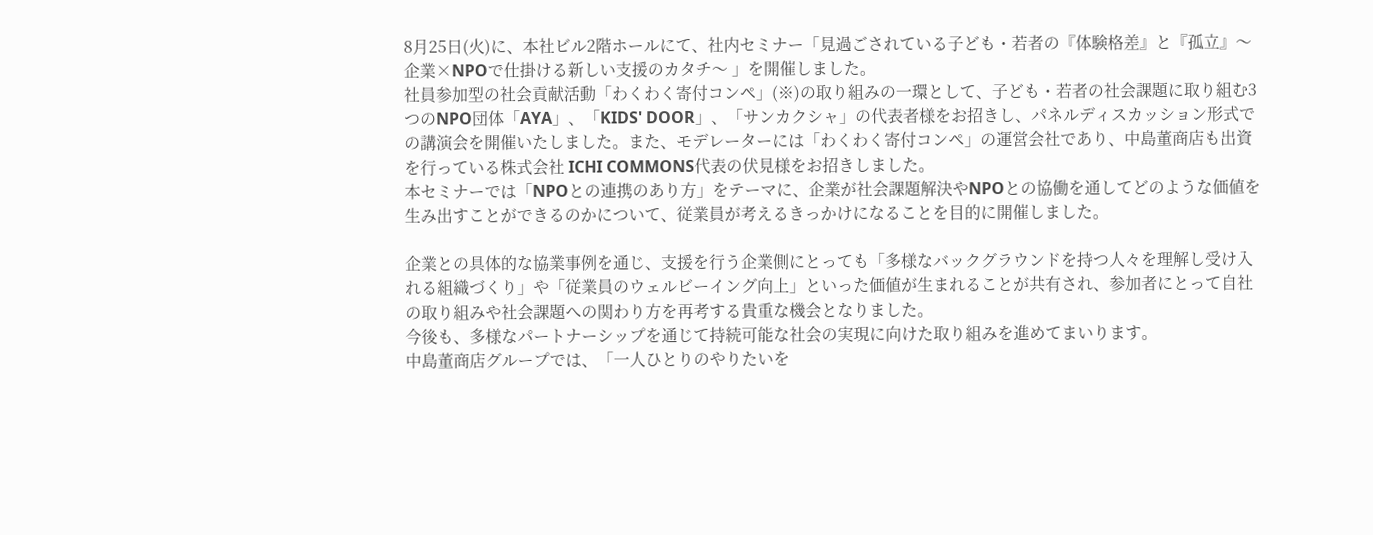8月25日(火)に、本社ビル2階ホールにて、社内セミナー「見過ごされている子ども・若者の『体験格差』と『孤立』〜企業×NPOで仕掛ける新しい支援のカタチ〜 」を開催しました。
社員参加型の社会貢献活動「わくわく寄付コンペ」(※)の取り組みの一環として、子ども・若者の社会課題に取り組む3つのNPO団体「AYA」、「KIDS' DOOR」、「サンカクシャ」の代表者様をお招きし、パネルディスカッション形式での講演会を開催いたしました。また、モデレーターには「わくわく寄付コンペ」の運営会社であり、中島董商店も出資を行っている株式会社 ICHI COMMONS代表の伏見様をお招きしました。
本セミナーでは「NPOとの連携のあり方」をテーマに、企業が社会課題解決やNPOとの協働を通してどのような価値を生み出すことができるのかについて、従業員が考えるきっかけになることを目的に開催しました。

企業との具体的な協業事例を通じ、支援を行う企業側にとっても「多様なバックグラウンドを持つ人々を理解し受け入れる組織づくり」や「従業員のウェルビーイング向上」といった価値が生まれることが共有され、参加者にとって自社の取り組みや社会課題への関わり方を再考する貴重な機会となりました。
今後も、多様なパートナーシップを通じて持続可能な社会の実現に向けた取り組みを進めてまいります。
中島董商店グループでは、「一人ひとりのやりたいを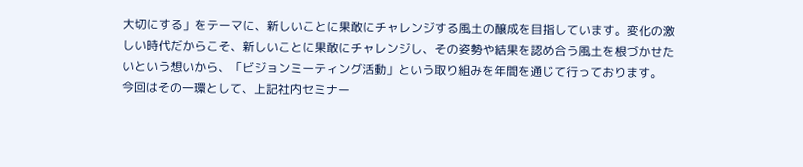大切にする」をテーマに、新しいことに果敢にチャレンジする風土の醸成を目指しています。変化の激しい時代だからこそ、新しいことに果敢にチャレンジし、その姿勢や結果を認め合う風土を根づかせたいという想いから、「ビジョンミーティング活動」という取り組みを年間を通じて行っております。
今回はその一環として、上記社内セミナー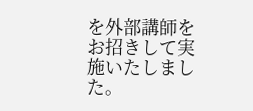を外部講師をお招きして実施いたしました。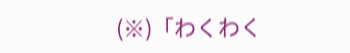(※)「わくわく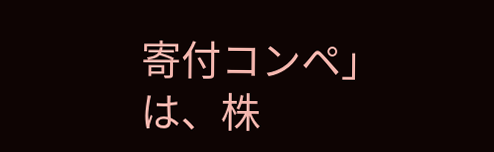寄付コンペ」は、株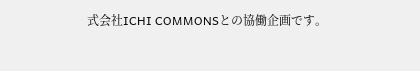式会社ICHI COMMONSとの協働企画です。